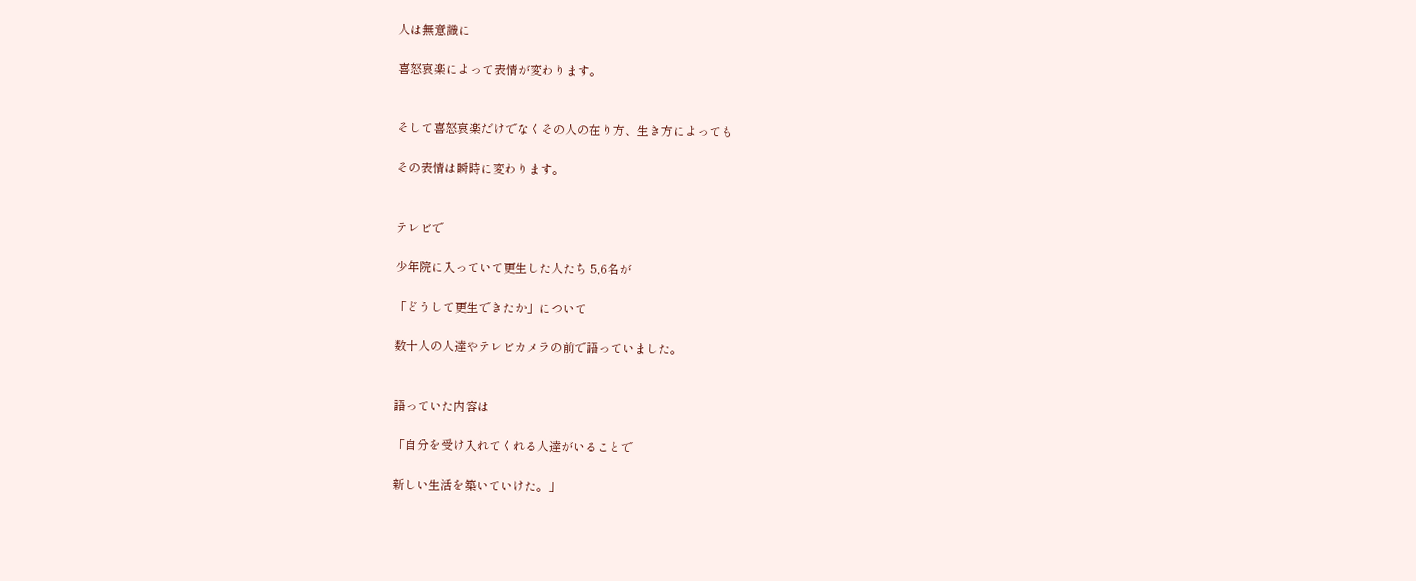人は無意識に

喜怒哀楽によって表情が変わります。


そして喜怒哀楽だけでなくその人の在り方、生き方によっても

その表情は瞬時に変わります。


テレビで

少年院に入っていて更生した人たち 5,6名が

「どうして更生できたか」について

数十人の人達やテレビカメラの前で語っていました。


語っていた内容は

「自分を受け入れてくれる人達がいることで

新しい生活を築いていけた。」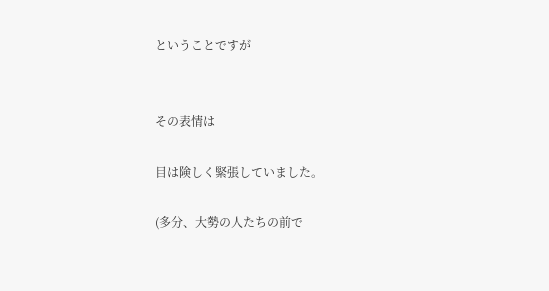ということですが


その表情は

目は険しく緊張していました。

(多分、大勢の人たちの前で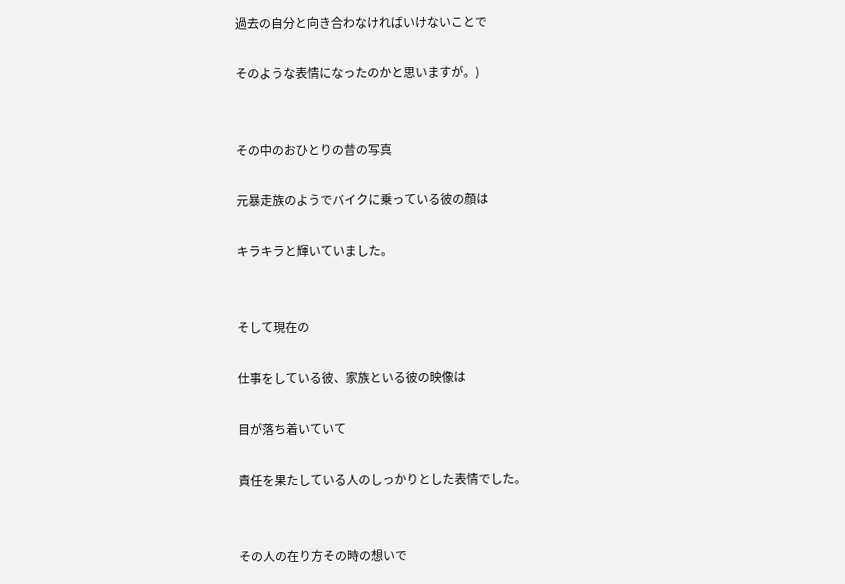過去の自分と向き合わなければいけないことで

そのような表情になったのかと思いますが。)


その中のおひとりの昔の写真

元暴走族のようでバイクに乗っている彼の顔は

キラキラと輝いていました。


そして現在の

仕事をしている彼、家族といる彼の映像は

目が落ち着いていて

責任を果たしている人のしっかりとした表情でした。


その人の在り方その時の想いで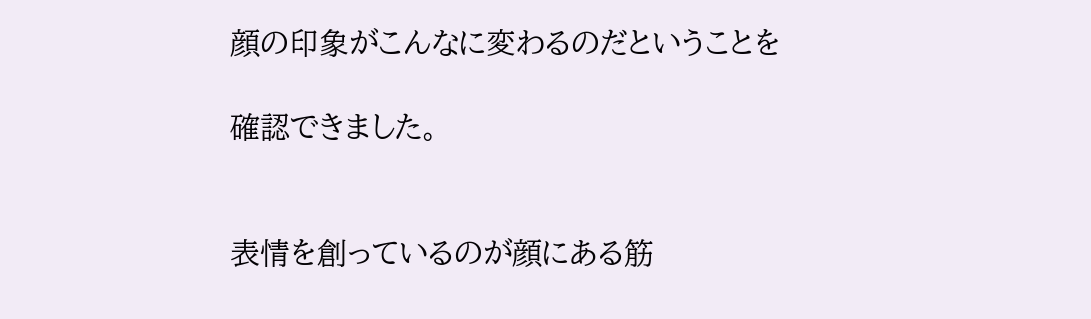顔の印象がこんなに変わるのだということを

確認できました。


表情を創っているのが顔にある筋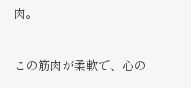肉。


この筋肉が柔軟で、心の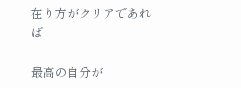在り方がクリアであれば

最高の自分が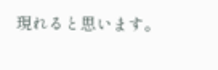現れると思います。